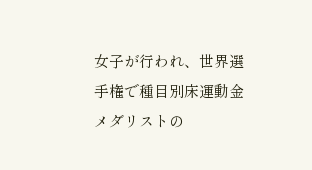女子が行われ、世界選手権で種目別床運動金メダリストの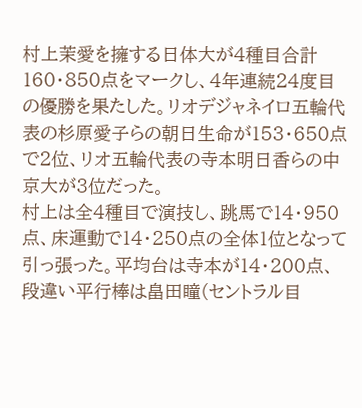村上茉愛を擁する日体大が4種目合計160・850点をマークし、4年連続24度目の優勝を果たした。リオデジャネイロ五輪代表の杉原愛子らの朝日生命が153・650点で2位、リオ五輪代表の寺本明日香らの中京大が3位だった。
村上は全4種目で演技し、跳馬で14・950点、床運動で14・250点の全体1位となって引っ張った。平均台は寺本が14・200点、段違い平行棒は畠田瞳(セントラル目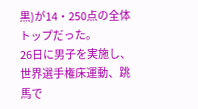黒)が14・250点の全体トップだった。
26日に男子を実施し、世界選手権床運動、跳馬で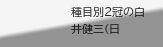種目別2冠の白井健三(日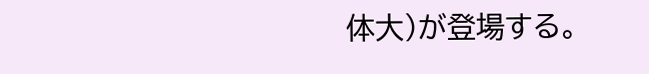体大)が登場する。